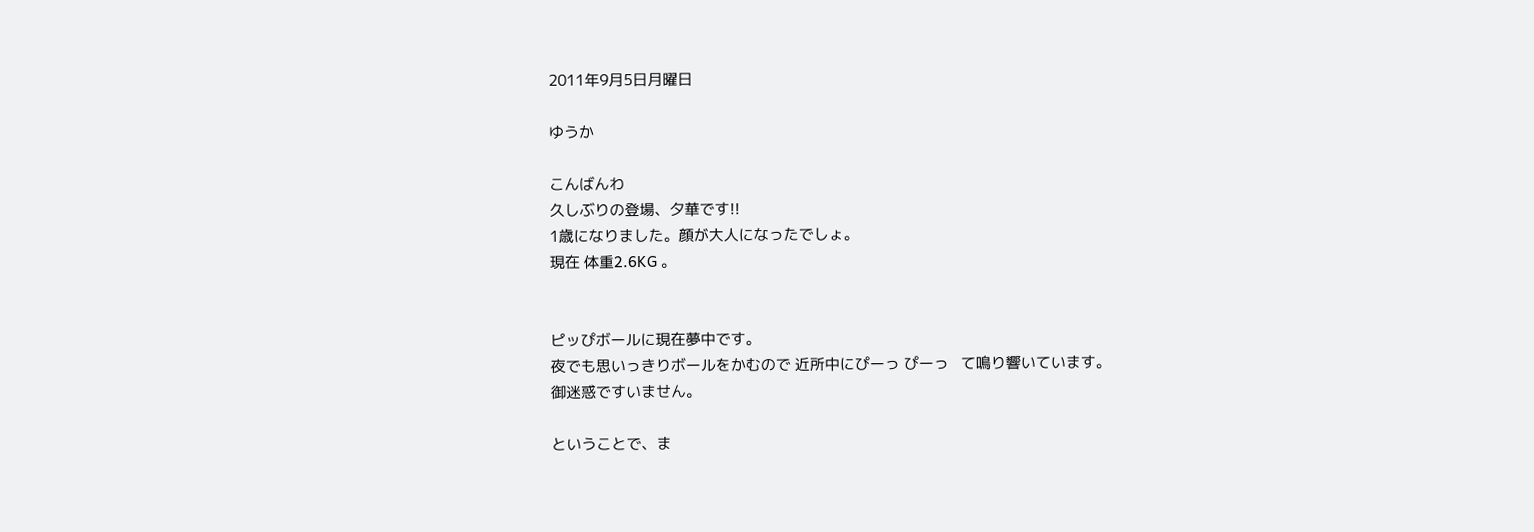2011年9月5日月曜日

ゆうか

こんばんわ
久しぶりの登場、夕華です!!
1歳になりました。顔が大人になったでしょ。
現在 体重2.6KG 。


ピッぴボールに現在夢中です。
夜でも思いっきりボールをかむので 近所中にぴーっ ぴーっ   て鳴り響いています。
御迷惑ですいません。

ということで、ま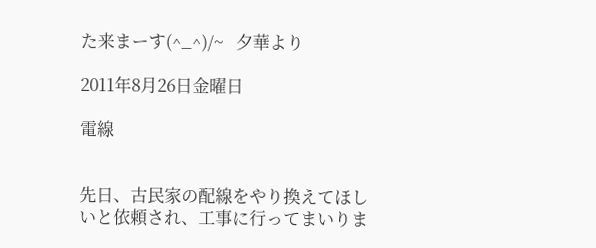た来まーす(^_^)/~   夕華より

2011年8月26日金曜日

電線


先日、古民家の配線をやり換えてほしいと依頼され、工事に行ってまいりま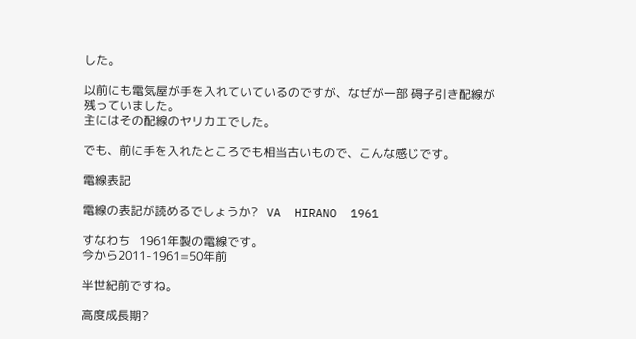した。

以前にも電気屋が手を入れていているのですが、なぜが一部 碍子引き配線が残っていました。
主にはその配線のヤリカエでした。

でも、前に手を入れたところでも相当古いもので、こんな感じです。

電線表記

電線の表記が読めるでしょうか?   VA  HIRANO  1961

すなわち   1961年製の電線です。
今から2011-1961=50年前

半世紀前ですね。

高度成長期?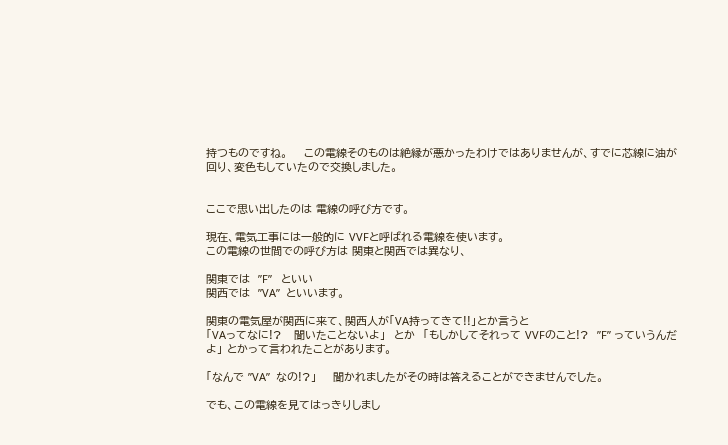持つものですね。    この電線そのものは絶縁が悪かったわけではありませんが、すでに芯線に油が回り、変色もしていたので交換しました。


ここで思い出したのは 電線の呼び方です。

現在、電気工事には一般的に VVFと呼ばれる電線を使います。
この電線の世間での呼び方は 関東と関西では異なり、

関東では  ”F”   といい
関西では  ”VA”  といいます。

関東の電気屋が関西に来て、関西人が「VA持ってきて!!」とか言うと
「VAってなに!?   聞いたことないよ」  とか  「もしかしてそれって VVFのこと!?  ”F” っていうんだよ」 とかって言われたことがあります。

「なんで ”VA”  なの!?」    聞かれましたがその時は答えることができませんでした。

でも、この電線を見てはっきりしまし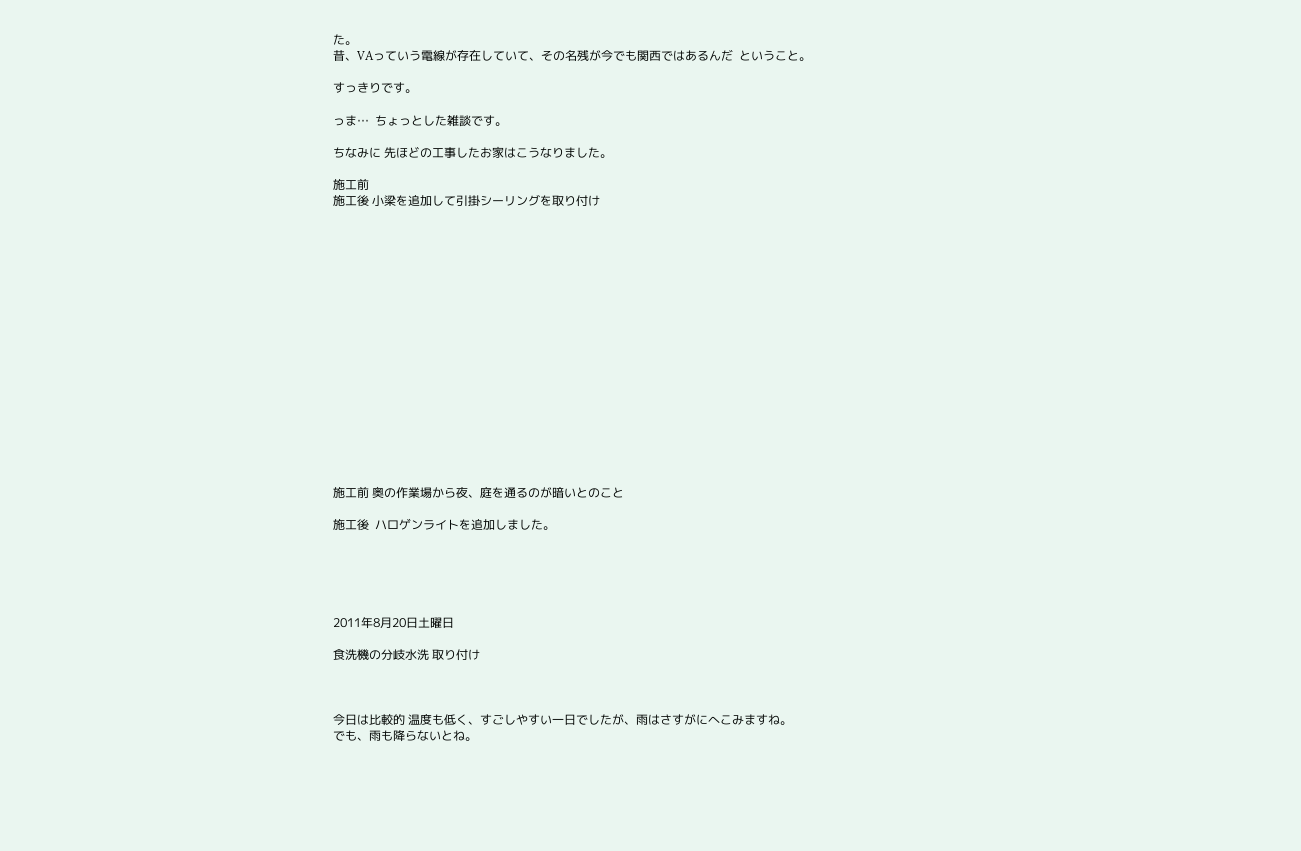た。
昔、VAっていう電線が存在していて、その名残が今でも関西ではあるんだ  ということ。

すっきりです。

っま…  ちょっとした雑談です。

ちなみに 先ほどの工事したお家はこうなりました。

施工前
施工後 小梁を追加して引掛シーリングを取り付け

















施工前 奥の作業場から夜、庭を通るのが暗いとのこと

施工後  ハロゲンライトを追加しました。





2011年8月20日土曜日

食洗機の分岐水洗 取り付け



今日は比較的 温度も低く、すごしやすい一日でしたが、雨はさすがにへこみますね。
でも、雨も降らないとね。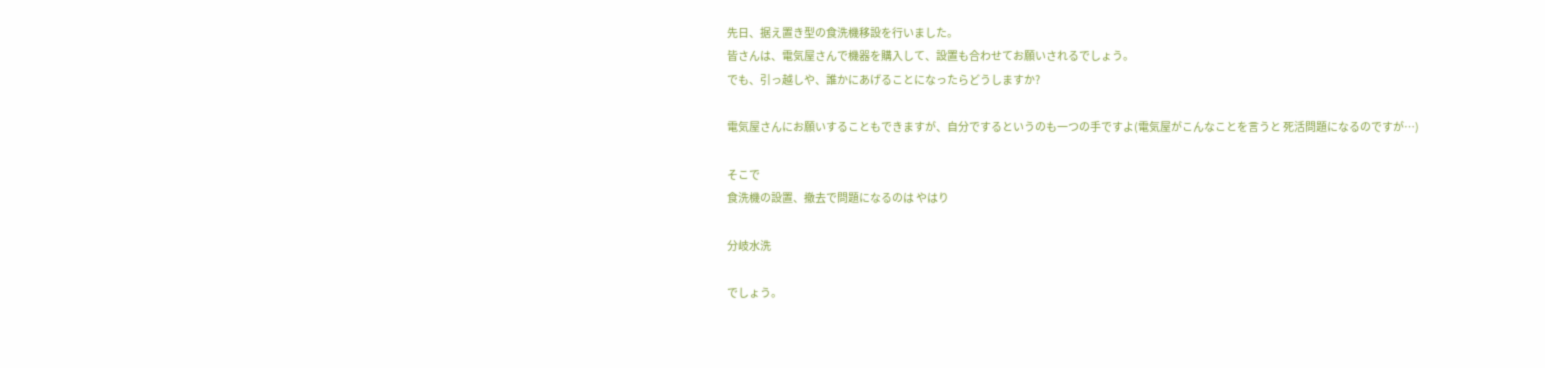先日、据え置き型の食洗機移設を行いました。
皆さんは、電気屋さんで機器を購入して、設置も合わせてお願いされるでしょう。
でも、引っ越しや、誰かにあげることになったらどうしますか?

電気屋さんにお願いすることもできますが、自分でするというのも一つの手ですよ(電気屋がこんなことを言うと 死活問題になるのですが…)

そこで
食洗機の設置、撤去で問題になるのは やはり

分岐水洗

でしょう。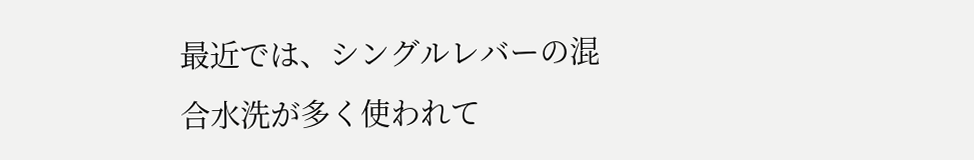最近では、シングルレバーの混合水洗が多く使われて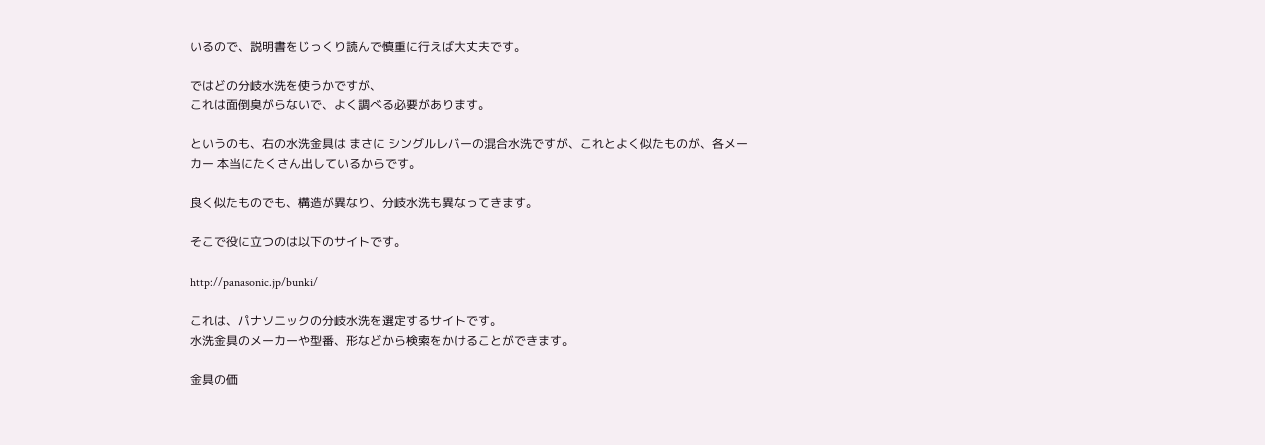いるので、説明書をじっくり読んで慎重に行えば大丈夫です。

ではどの分岐水洗を使うかですが、
これは面倒臭がらないで、よく調べる必要があります。

というのも、右の水洗金具は まさに シングルレバーの混合水洗ですが、これとよく似たものが、各メーカー 本当にたくさん出しているからです。

良く似たものでも、構造が異なり、分岐水洗も異なってきます。

そこで役に立つのは以下のサイトです。

http://panasonic.jp/bunki/

これは、パナソニックの分岐水洗を選定するサイトです。
水洗金具のメーカーや型番、形などから検索をかけることができます。

金具の価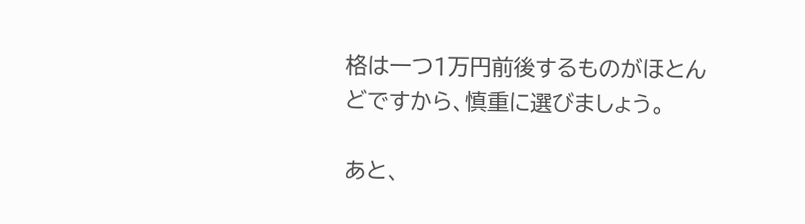格は一つ1万円前後するものがほとんどですから、慎重に選びましょう。

あと、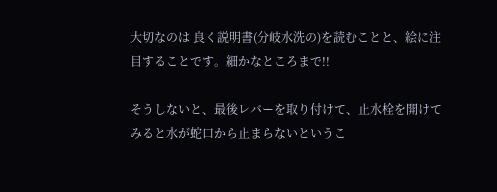大切なのは 良く説明書(分岐水洗の)を読むことと、絵に注目することです。細かなところまで!!

そうしないと、最後レバーを取り付けて、止水栓を開けてみると水が蛇口から止まらないというこ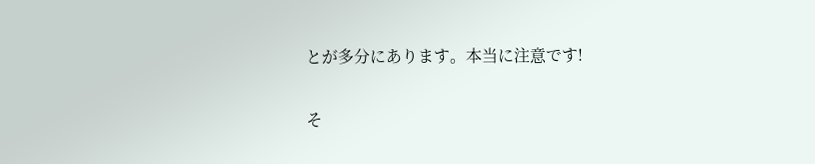とが多分にあります。本当に注意です!

そ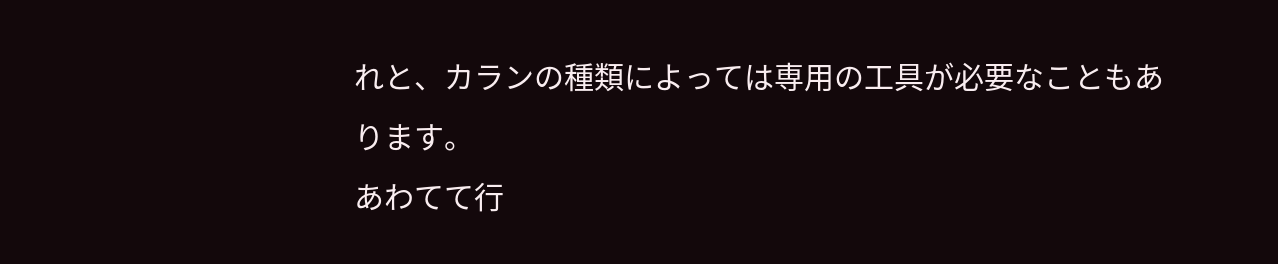れと、カランの種類によっては専用の工具が必要なこともあります。
あわてて行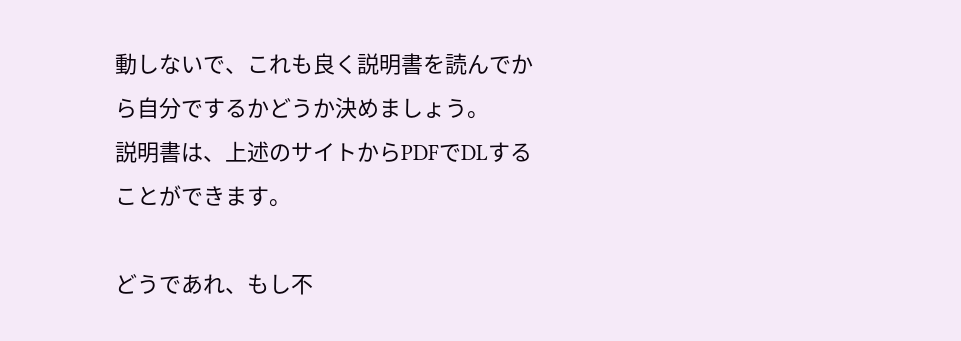動しないで、これも良く説明書を読んでから自分でするかどうか決めましょう。
説明書は、上述のサイトからPDFでDLすることができます。

どうであれ、もし不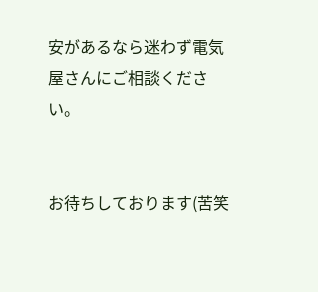安があるなら迷わず電気屋さんにご相談ください。


お待ちしております(苦笑